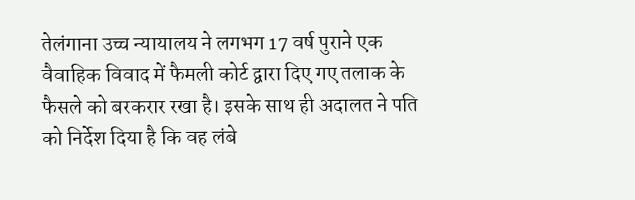तेलंगाना उच्च न्यायालय ने लगभग 17 वर्ष पुराने एक वैवाहिक विवाद में फैमली कोर्ट द्वारा दिए गए तलाक के फैसले को बरकरार रखा है। इसके साथ ही अदालत ने पति को निर्देश दिया है कि वह लंबे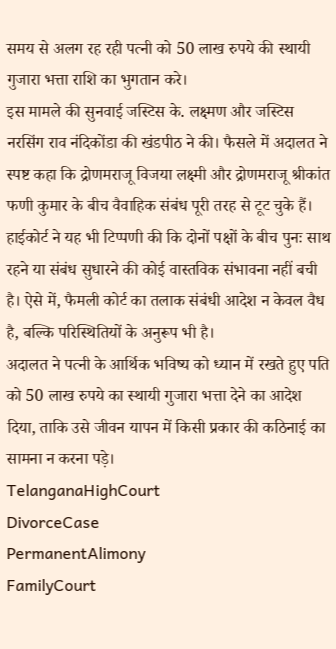समय से अलग रह रही पत्नी को 50 लाख रुपये की स्थायी गुजारा भत्ता राशि का भुगतान करे।
इस मामले की सुनवाई जस्टिस के. लक्ष्मण और जस्टिस नरसिंग राव नंदिकोंडा की खंडपीठ ने की। फैसले में अदालत ने स्पष्ट कहा कि द्रोणमराजू विजया लक्ष्मी और द्रोणमराजू श्रीकांत फणी कुमार के बीच वैवाहिक संबंध पूरी तरह से टूट चुके हैं।
हाईकोर्ट ने यह भी टिप्पणी की कि दोनों पक्षों के बीच पुनः साथ रहने या संबंध सुधारने की कोई वास्तविक संभावना नहीं बची है। ऐसे में, फैमली कोर्ट का तलाक संबंधी आदेश न केवल वैध है, बल्कि परिस्थितियों के अनुरूप भी है।
अदालत ने पत्नी के आर्थिक भविष्य को ध्यान में रखते हुए पति को 50 लाख रुपये का स्थायी गुजारा भत्ता देने का आदेश दिया, ताकि उसे जीवन यापन में किसी प्रकार की कठिनाई का सामना न करना पड़े।
TelanganaHighCourt
DivorceCase
PermanentAlimony
FamilyCourt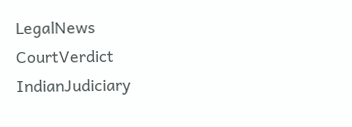LegalNews
CourtVerdict
IndianJudiciary